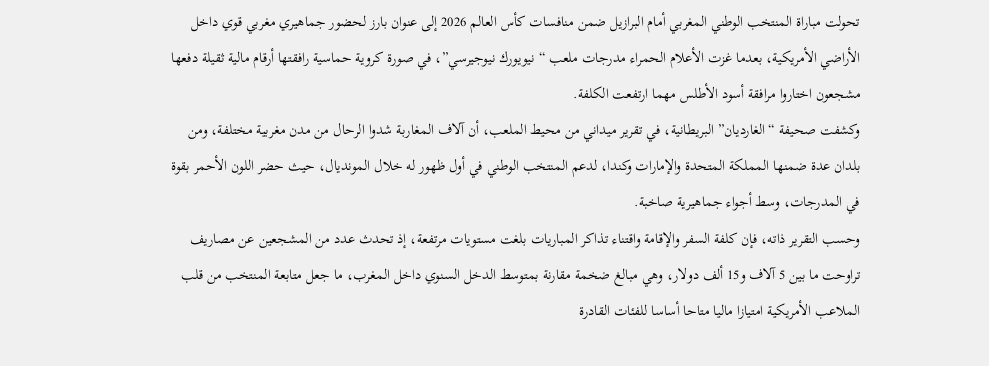تحولت مباراة المنتخب الوطني المغربي أمام البرازيل ضمن منافسات كأس العالم 2026 إلى عنوان بارز لحضور جماهيري مغربي قوي داخل الأراضي الأمريكية، بعدما غزت الأعلام الحمراء مدرجات ملعب “نيويورك نيوجيرسي”، في صورة كروية حماسية رافقتها أرقام مالية ثقيلة دفعها مشجعون اختاروا مرافقة أسود الأطلس مهما ارتفعت الكلفة.
وكشفت صحيفة “الغارديان” البريطانية، في تقرير ميداني من محيط الملعب، أن آلاف المغاربة شدوا الرحال من مدن مغربية مختلفة، ومن بلدان عدة ضمنها المملكة المتحدة والإمارات وكندا، لدعم المنتخب الوطني في أول ظهور له خلال المونديال، حيث حضر اللون الأحمر بقوة في المدرجات، وسط أجواء جماهيرية صاخبة.
وحسب التقرير ذاته، فإن كلفة السفر والإقامة واقتناء تذاكر المباريات بلغت مستويات مرتفعة، إذ تحدث عدد من المشجعين عن مصاريف تراوحت ما بين 5 آلاف و15 ألف دولار، وهي مبالغ ضخمة مقارنة بمتوسط الدخل السنوي داخل المغرب، ما جعل متابعة المنتخب من قلب الملاعب الأمريكية امتيازا ماليا متاحا أساسا للفئات القادرة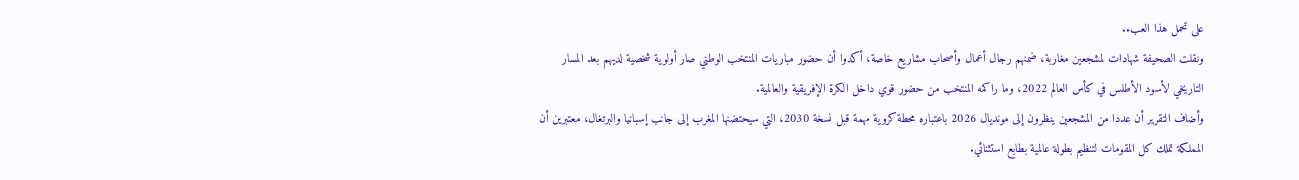على تحمل هذا العبء.
ونقلت الصحيفة شهادات لمشجعين مغاربة، ضمنهم رجال أعمال وأصحاب مشاريع خاصة، أكدوا أن حضور مباريات المنتخب الوطني صار أولوية شخصية لديهم بعد المسار التاريخي لأسود الأطلس في كأس العالم 2022، وما راكمه المنتخب من حضور قوي داخل الكرة الإفريقية والعالمية.
وأضاف التقرير أن عددا من المشجعين ينظرون إلى مونديال 2026 باعتباره محطة كروية مهمة قبل نسخة 2030، التي سيحتضنها المغرب إلى جانب إسبانيا والبرتغال، معتبرين أن المملكة تملك كل المقومات لتنظيم بطولة عالمية بطابع استثنائي.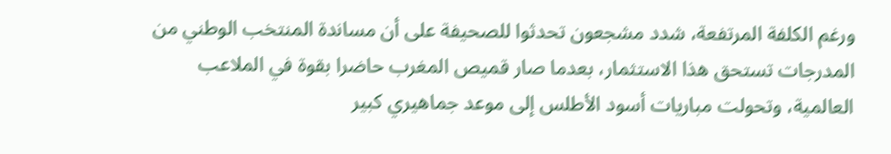ورغم الكلفة المرتفعة، شدد مشجعون تحدثوا للصحيفة على أن مساندة المنتخب الوطني من المدرجات تستحق هذا الاستثمار، بعدما صار قميص المغرب حاضرا بقوة في الملاعب العالمية، وتحولت مباريات أسود الأطلس إلى موعد جماهيري كبير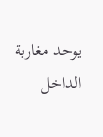يوحد مغاربة الداخل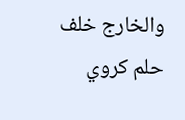والخارج خلف حلم كروي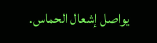يواصل إشعال الحماس.